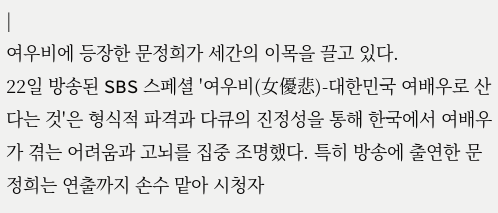|
여우비에 등장한 문정희가 세간의 이목을 끌고 있다.
22일 방송된 SBS 스페셜 '여우비(女優悲)-대한민국 여배우로 산다는 것'은 형식적 파격과 다큐의 진정성을 통해 한국에서 여배우가 겪는 어려움과 고뇌를 집중 조명했다. 특히 방송에 출연한 문정희는 연출까지 손수 맡아 시청자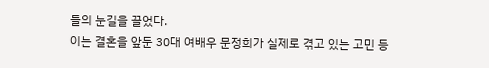들의 눈길을 끌었다.
이는 결혼을 앞둔 30대 여배우 문정희가 실제로 겪고 있는 고민 등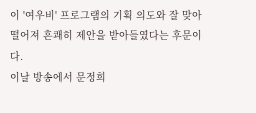이 '여우비' 프로그램의 기획 의도와 잘 맞아떨어져 흔쾌히 제안을 받아들였다는 후문이다.
이날 방송에서 문정희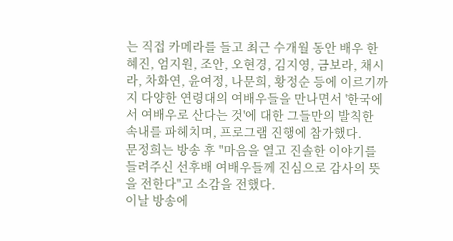는 직접 카메라를 들고 최근 수개월 동안 배우 한혜진, 엄지원, 조안, 오현경, 김지영, 금보라, 채시라, 차화연, 윤여정, 나문희, 황정순 등에 이르기까지 다양한 연령대의 여배우들을 만나면서 '한국에서 여배우로 산다는 것'에 대한 그들만의 발칙한 속내를 파헤치며, 프로그램 진행에 참가했다.
문정희는 방송 후 "마음을 열고 진솔한 이야기를 들려주신 선후배 여배우들께 진심으로 감사의 뜻을 전한다"고 소감을 전했다.
이날 방송에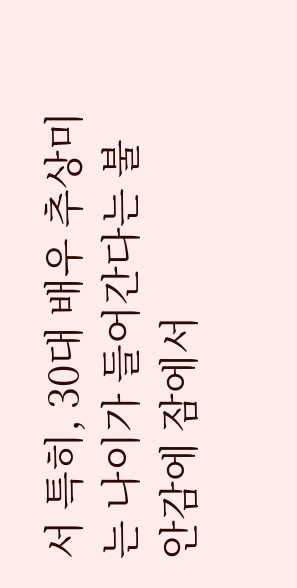서 특히, 30대 배우 추상미는 나이가 들어간다는 불안감에 잠에서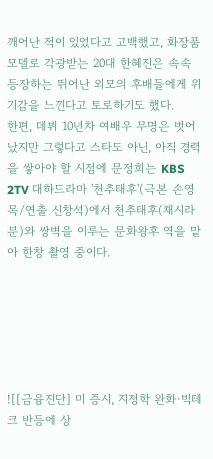깨어난 적이 있었다고 고백했고, 화장품 모델로 각광받는 20대 한혜진은 속속 등장하는 뛰어난 외모의 후배들에게 위기감을 느낀다고 토로하기도 했다.
한편, 데뷔 10년차 여배우 무명은 벗어났지만 그렇다고 스타도 아닌, 아직 경력을 쌓아야 할 시점에 문정희는 KBS 2TV 대하드라마 '천추태후'(극본 손영목/연출 신창석)에서 천추태후(채시라 분)와 쌍벽을 이루는 문화왕후 역을 맡아 한창 촬영 중이다.






![[금융진단] 미 증시, 지정학 완화·빅테크 반등에 상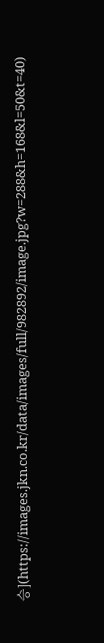승](https://images.jkn.co.kr/data/images/full/982892/image.jpg?w=288&h=168&l=50&t=40)